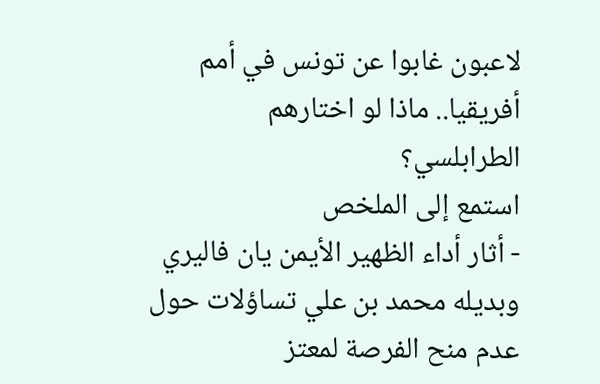لاعبون غابوا عن تونس في أمم أفريقيا.. ماذا لو اختارهم الطرابلسي؟
استمع إلى الملخص
- أثار أداء الظهير الأيمن يان فاليري وبديله محمد بن علي تساؤلات حول عدم منح الفرصة لمعتز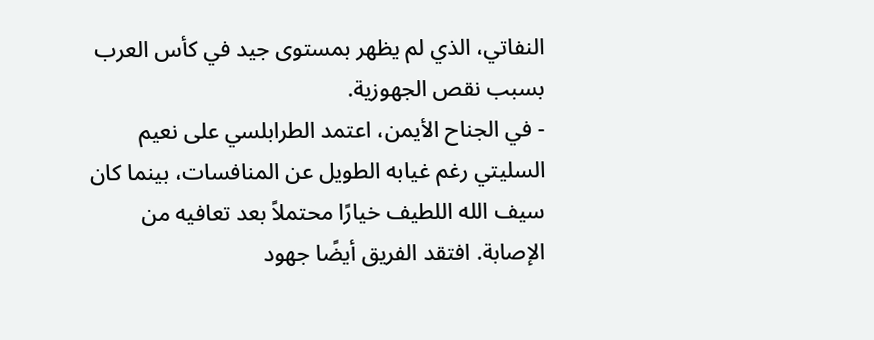النفاتي، الذي لم يظهر بمستوى جيد في كأس العرب بسبب نقص الجهوزية.
- في الجناح الأيمن، اعتمد الطرابلسي على نعيم السليتي رغم غيابه الطويل عن المنافسات، بينما كان سيف الله اللطيف خيارًا محتملاً بعد تعافيه من الإصابة. افتقد الفريق أيضًا جهود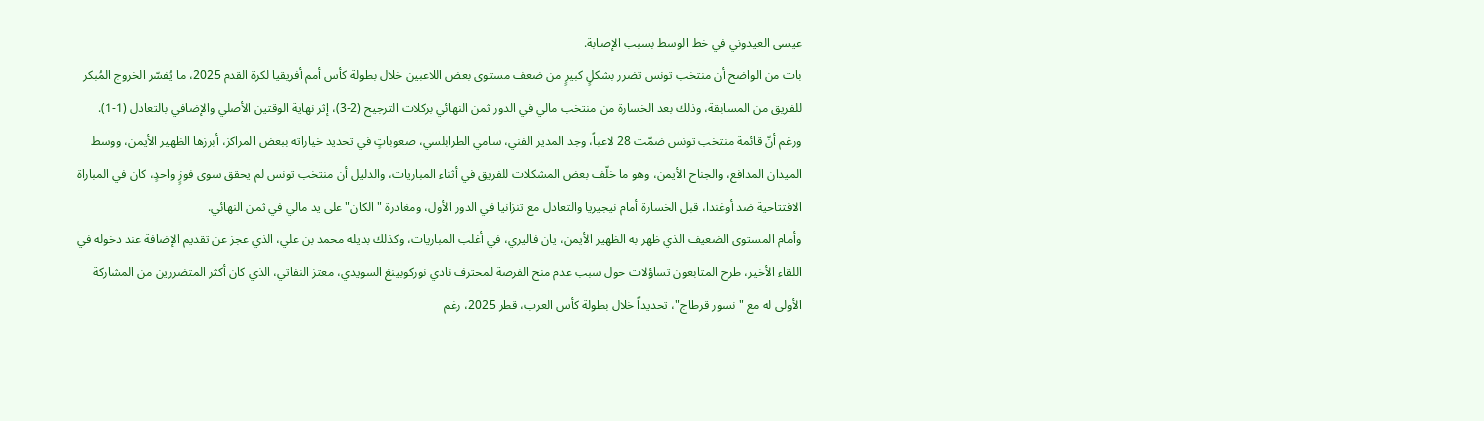عيسى العيدوني في خط الوسط بسبب الإصابة.
بات من الواضح أن منتخب تونس تضرر بشكلٍ كبيرٍ من ضعف مستوى بعض اللاعبين خلال بطولة كأس أمم أفريقيا لكرة القدم 2025، ما يُفسّر الخروج المُبكر للفريق من المسابقة، وذلك بعد الخسارة من منتخب مالي في الدور ثمن النهائي بركلات الترجيح (2-3)، إثر نهاية الوقتين الأصلي والإضافي بالتعادل (1-1).
ورغم أنّ قائمة منتخب تونس ضمّت 28 لاعباً، وجد المدير الفني، سامي الطرابلسي، صعوباتٍ في تحديد خياراته ببعض المراكز، أبرزها الظهير الأيمن، ووسط الميدان المدافع، والجناح الأيمن، وهو ما خلّف بعض المشكلات للفريق في أثناء المباريات، والدليل أن منتخب تونس لم يحقق سوى فوزٍ واحدٍ، كان في المباراة الافتتاحية ضد أوغندا، قبل الخسارة أمام نيجيريا والتعادل مع تنزانيا في الدور الأول، ومغادرة "الكان" على يد مالي في ثمن النهائي.
وأمام المستوى الضعيف الذي ظهر به الظهير الأيمن، يان فاليري، في أغلب المباريات، وكذلك بديله محمد بن علي، الذي عجز عن تقديم الإضافة عند دخوله في اللقاء الأخير، طرح المتابعون تساؤلات حول سبب عدم منح الفرصة لمحترف نادي نوركوبينغ السويدي، معتز النفاتي، الذي كان أكثر المتضررين من المشاركة الأولى له مع "نسور قرطاج"، تحديداً خلال بطولة كأس العرب، قطر 2025، رغم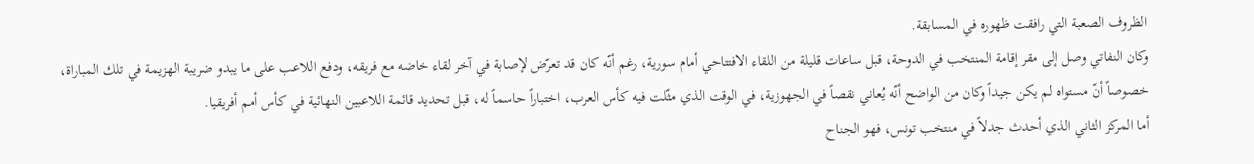الظروف الصعبة التي رافقت ظهوره في المسابقة.
وكان النفاتي وصل إلى مقر إقامة المنتخب في الدوحة، قبل ساعات قليلة من اللقاء الافتتاحي أمام سورية، رغم أنّه كان قد تعرّض لإصابة في آخر لقاء خاضه مع فريقه، ودفع اللاعب على ما يبدو ضريبة الهزيمة في تلك المباراة، خصوصاً أنّ مستواه لم يكن جيداً وكان من الواضح أنّه يُعاني نقصاً في الجهوزية، في الوقت الذي مثّلت فيه كأس العرب، اختباراً حاسماً له، قبل تحديد قائمة اللاعبين النهائية في كأس أمم أفريقيا.
أما المركز الثاني الذي أحدث جدلاً في منتخب تونس، فهو الجناح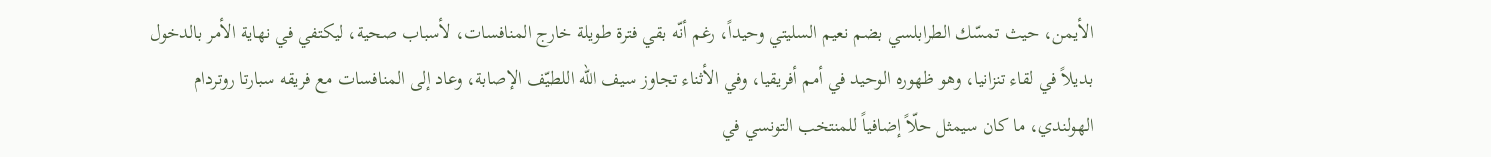الأيمن، حيث تمسّك الطرابلسي بضم نعيم السليتي وحيداً، رغم أنّه بقي فترة طويلة خارج المنافسات، لأسباب صحية، ليكتفي في نهاية الأمر بالدخول بديلاً في لقاء تنزانيا، وهو ظهوره الوحيد في أمم أفريقيا، وفي الأثناء تجاوز سيف الله اللطيّف الإصابة، وعاد إلى المنافسات مع فريقه سبارتا روتردام الهولندي، ما كان سيمثل حلّاً إضافياً للمنتخب التونسي في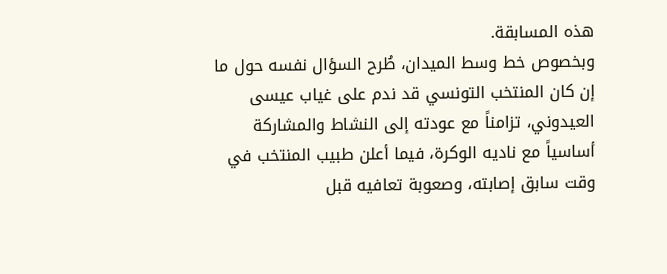هذه المسابقة.
وبخصوص خط وسط الميدان، طُرح السؤال نفسه حول ما إن كان المنتخب التونسي قد ندم على غياب عيسى العيدوني، تزامناً مع عودته إلى النشاط والمشاركة أساسياً مع ناديه الوكرة، فيما أعلن طبيب المنتخب في وقت سابق إصابته، وصعوبة تعافيه قبل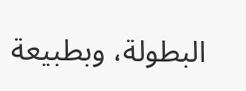البطولة، وبطبيعة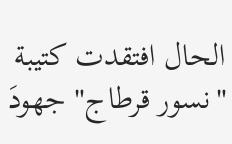الحال افتقدت كتيبة "نسور قرطاج" جهودَ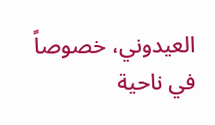العيدوني، خصوصاً في ناحية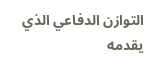التوازن الدفاعي الذي يقدمه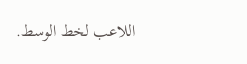اللاعب لخط الوسط.